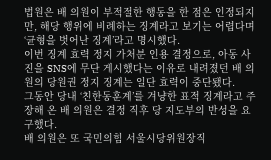법원은 배 의원이 부적절한 행동을 한 점은 인정되지만, 해당 행위에 비례하는 징계라고 보기는 어렵다며 ‘균형을 벗어난 징계’라고 명시했다.
이번 징계 효력 정지 가처분 인용 결정으로, 아동 사진을 SNS에 무단 게시했다는 이유로 내려졌던 배 의원의 당원권 정지 징계는 일단 효력이 중단됐다.
그동안 당내 ‘친한동훈계’를 겨냥한 표적 징계라고 주장해 온 배 의원은 결정 직후 당 지도부의 반성을 요구했다.
배 의원은 또 국민의힘 서울시당위원장직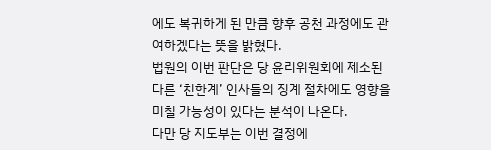에도 복귀하게 된 만큼 향후 공천 과정에도 관여하겠다는 뜻을 밝혔다.
법원의 이번 판단은 당 윤리위원회에 제소된 다른 ‘친한계’ 인사들의 징계 절차에도 영향을 미칠 가능성이 있다는 분석이 나온다.
다만 당 지도부는 이번 결정에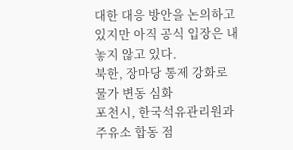대한 대응 방안을 논의하고 있지만 아직 공식 입장은 내놓지 않고 있다.
북한, 장마당 통제 강화로 물가 변동 심화
포천시, 한국석유관리원과 주유소 합동 점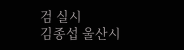검 실시
김종섭 울산시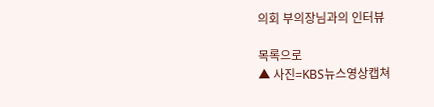의회 부의장님과의 인터뷰

목록으로
▲ 사진=KBS뉴스영상캡쳐